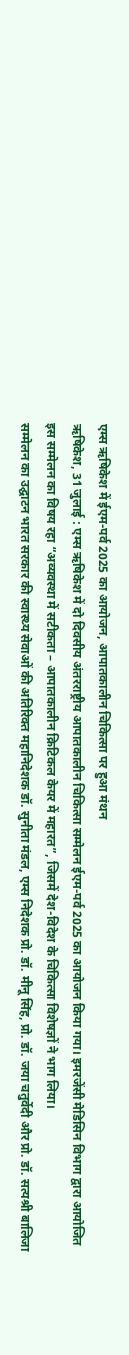एम्स ऋषिकेश में ईएम-पर्व 2025 का आयोजन, आपातकालीन चिकित्सा पर हुआ मंथन
ऋषिकेश, 31 जुलाई : एम्स ऋषिकेश में दो दिवसीय अंतरराष्ट्रीय आपातकालीन चिकित्सा सम्मेलन ईएम-पर्व 2025 का आयोजन किया गया। इमरजेंसी मेडिसिन विभाग द्वारा आयोजित इस सम्मेलन का विषय रहा “अव्यवस्था में सटीकता – आपातकालीन क्रिटिकल केयर में महारत”, जिसमें देश-विदेश के चिकित्सा विशेषज्ञों ने भाग लिया।
सम्मेलन का उद्घाटन भारत सरकार की स्वास्थ्य सेवाओं की अतिरिक्त महानिदेशक डॉ. सुनीता मंडल, एम्स निदेशक प्रो. डॉ. मीनू सिंह, प्रो. डॉ. जया चतुर्वेदी और प्रो. डॉ. सत्यश्री बालिजा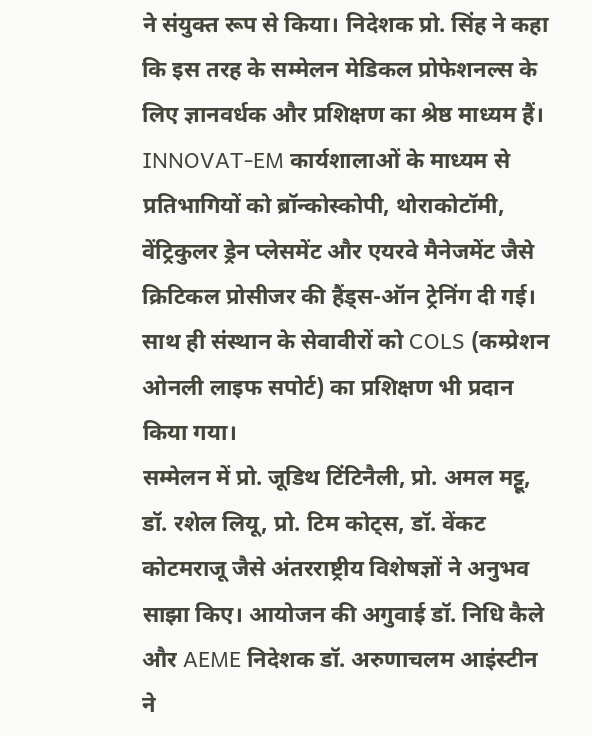ने संयुक्त रूप से किया। निदेशक प्रो. सिंह ने कहा कि इस तरह के सम्मेलन मेडिकल प्रोफेशनल्स के लिए ज्ञानवर्धक और प्रशिक्षण का श्रेष्ठ माध्यम हैं।
INNOVAT-EM कार्यशालाओं के माध्यम से प्रतिभागियों को ब्रॉन्कोस्कोपी, थोराकोटॉमी, वेंट्रिकुलर ड्रेन प्लेसमेंट और एयरवे मैनेजमेंट जैसे क्रिटिकल प्रोसीजर की हैंड्स-ऑन ट्रेनिंग दी गई। साथ ही संस्थान के सेवावीरों को COLS (कम्प्रेशन ओनली लाइफ सपोर्ट) का प्रशिक्षण भी प्रदान किया गया।
सम्मेलन में प्रो. जूडिथ टिंटिनैली, प्रो. अमल मट्टू, डॉ. रशेल लियू, प्रो. टिम कोट्स, डॉ. वेंकट कोटमराजू जैसे अंतरराष्ट्रीय विशेषज्ञों ने अनुभव साझा किए। आयोजन की अगुवाई डॉ. निधि कैले और AEME निदेशक डॉ. अरुणाचलम आइंस्टीन ने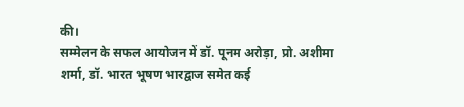की।
सम्मेलन के सफल आयोजन में डॉ. पूनम अरोड़ा, प्रो. अशीमा शर्मा, डॉ. भारत भूषण भारद्वाज समेत कई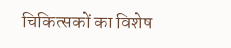चिकित्सकों का विशेष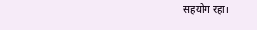सहयोग रहा।